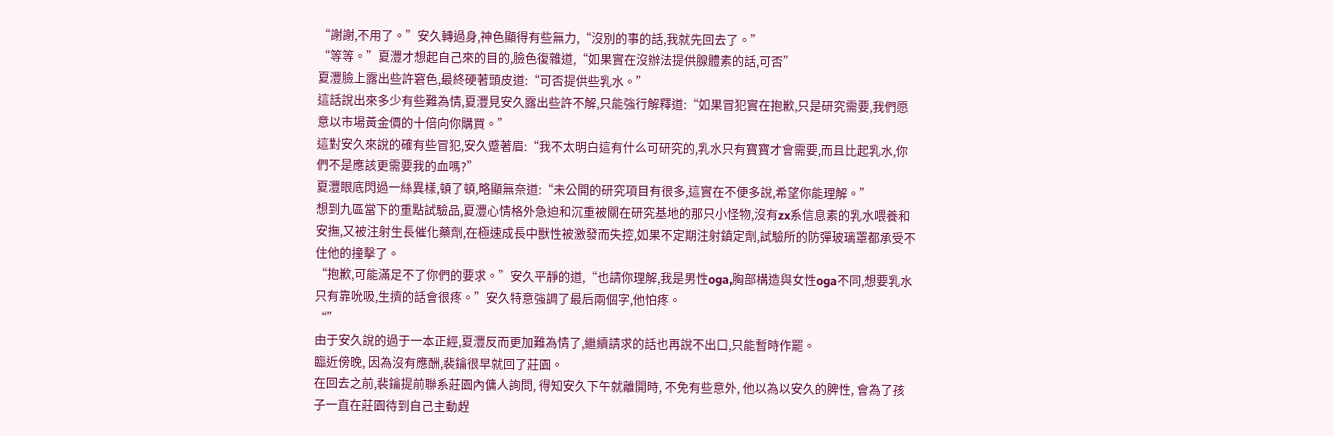“謝謝,不用了。”安久轉過身,神色顯得有些無力,“沒別的事的話,我就先回去了。”
“等等。”夏灃才想起自己來的目的,臉色復雜道,“如果實在沒辦法提供腺體素的話,可否”
夏灃臉上露出些許窘色,最終硬著頭皮道:“可否提供些乳水。”
這話說出來多少有些難為情,夏灃見安久露出些許不解,只能強行解釋道:“如果冒犯實在抱歉,只是研究需要,我們愿意以市場黃金價的十倍向你購買。”
這對安久來說的確有些冒犯,安久蹙著眉:“我不太明白這有什么可研究的,乳水只有寶寶才會需要,而且比起乳水,你們不是應該更需要我的血嗎?”
夏灃眼底閃過一絲異樣,頓了頓,略顯無奈道:“未公開的研究項目有很多,這實在不便多說,希望你能理解。”
想到九區當下的重點試驗品,夏灃心情格外急迫和沉重被關在研究基地的那只小怪物,沒有zx系信息素的乳水喂養和安撫,又被注射生長催化藥劑,在極速成長中獸性被激發而失控,如果不定期注射鎮定劑,試驗所的防彈玻璃罩都承受不住他的撞擊了。
“抱歉,可能滿足不了你們的要求。”安久平靜的道,“也請你理解,我是男性oga,胸部構造與女性oga不同,想要乳水只有靠吮吸,生擠的話會很疼。”安久特意強調了最后兩個字,他怕疼。
“”
由于安久說的過于一本正經,夏灃反而更加難為情了,繼續請求的話也再說不出口,只能暫時作罷。
臨近傍晚, 因為沒有應酬,裴鑰很早就回了莊園。
在回去之前,裴鑰提前聯系莊園內傭人詢問, 得知安久下午就離開時, 不免有些意外, 他以為以安久的脾性, 會為了孩子一直在莊園待到自己主動趕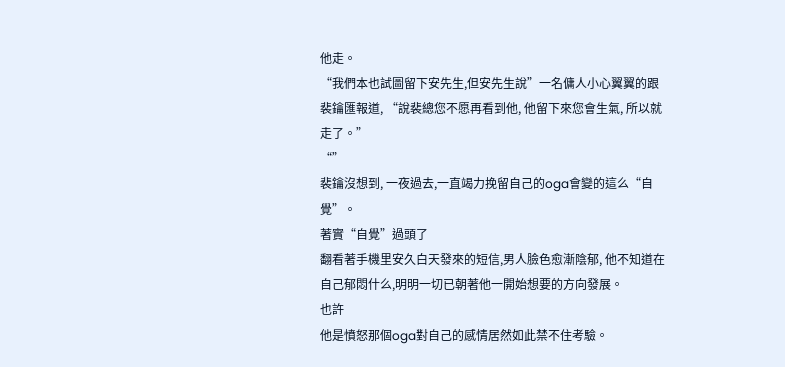他走。
“我們本也試圖留下安先生,但安先生說”一名傭人小心翼翼的跟裴鑰匯報道, “說裴總您不愿再看到他, 他留下來您會生氣, 所以就走了。”
“”
裴鑰沒想到, 一夜過去,一直竭力挽留自己的oga會變的這么“自覺”。
著實“自覺”過頭了
翻看著手機里安久白天發來的短信,男人臉色愈漸陰郁, 他不知道在自己郁悶什么,明明一切已朝著他一開始想要的方向發展。
也許
他是憤怒那個oga對自己的感情居然如此禁不住考驗。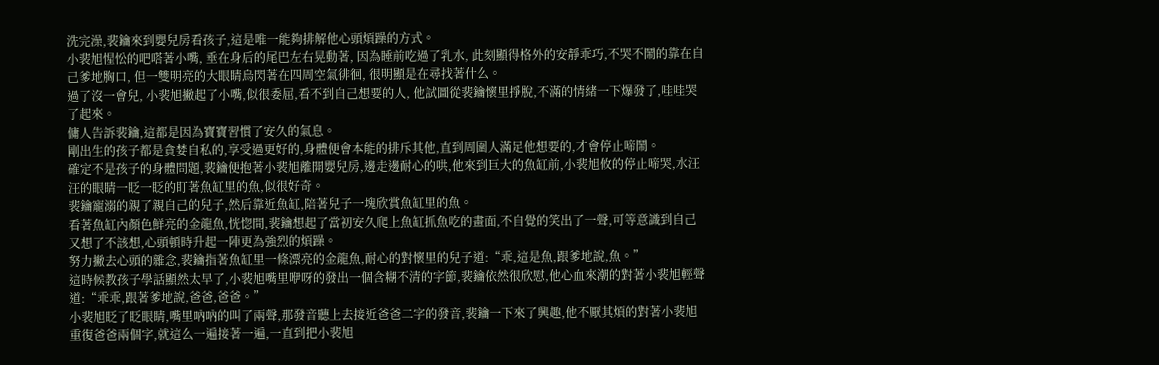洗完澡,裴鑰來到嬰兒房看孩子,這是唯一能夠排解他心頭煩躁的方式。
小裴旭惺忪的吧嗒著小嘴, 垂在身后的尾巴左右晃動著, 因為睡前吃過了乳水, 此刻顯得格外的安靜乖巧,不哭不鬧的靠在自己爹地胸口, 但一雙明亮的大眼睛烏閃著在四周空氣徘徊, 很明顯是在尋找著什么。
過了沒一會兒, 小裴旭撇起了小嘴,似很委屈,看不到自己想要的人, 他試圖從裴鑰懷里掙脫,不滿的情緒一下爆發了,哇哇哭了起來。
傭人告訴裴鑰,這都是因為寶寶習慣了安久的氣息。
剛出生的孩子都是貪婪自私的,享受過更好的,身體便會本能的排斥其他,直到周圍人滿足他想要的,才會停止啼鬧。
確定不是孩子的身體問題,裴鑰便抱著小裴旭離開嬰兒房,邊走邊耐心的哄,他來到巨大的魚缸前,小裴旭攸的停止啼哭,水汪汪的眼睛一眨一眨的盯著魚缸里的魚,似很好奇。
裴鑰寵溺的親了親自己的兒子,然后靠近魚缸,陪著兒子一塊欣賞魚缸里的魚。
看著魚缸內顏色鮮亮的金龍魚,恍惚間,裴鑰想起了當初安久爬上魚缸抓魚吃的畫面,不自覺的笑出了一聲,可等意識到自己又想了不該想,心頭頓時升起一陣更為強烈的煩躁。
努力撇去心頭的雜念,裴鑰指著魚缸里一條漂亮的金龍魚,耐心的對懷里的兒子道:“乖,這是魚,跟爹地說,魚。”
這時候教孩子學話顯然太早了,小裴旭嘴里咿呀的發出一個含糊不清的字節,裴鑰依然很欣慰,他心血來潮的對著小裴旭輕聲道:“乖乖,跟著爹地說,爸爸,爸爸。”
小裴旭眨了眨眼睛,嘴里吶吶的叫了兩聲,那發音聽上去接近爸爸二字的發音,裴鑰一下來了興趣,他不厭其煩的對著小裴旭重復爸爸兩個字,就這么一遍接著一遍,一直到把小裴旭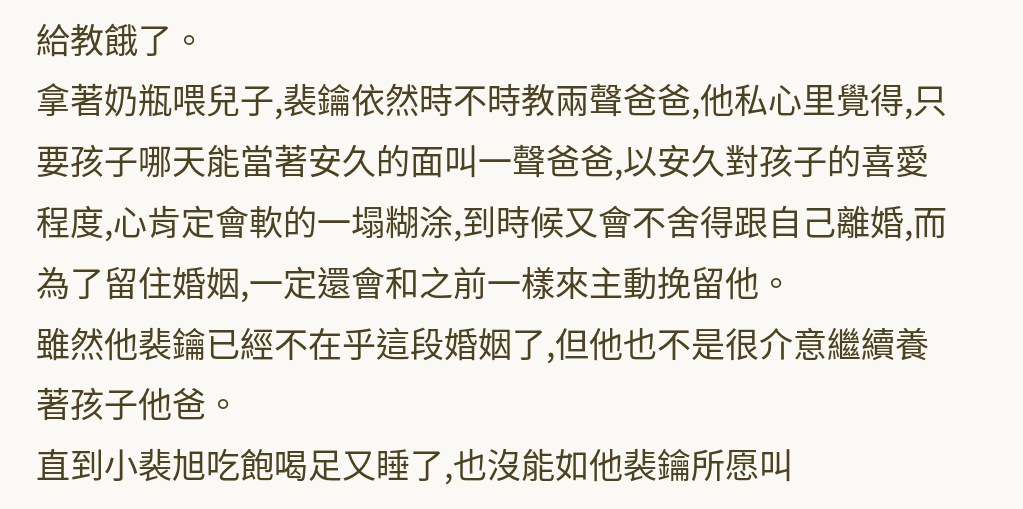給教餓了。
拿著奶瓶喂兒子,裴鑰依然時不時教兩聲爸爸,他私心里覺得,只要孩子哪天能當著安久的面叫一聲爸爸,以安久對孩子的喜愛程度,心肯定會軟的一塌糊涂,到時候又會不舍得跟自己離婚,而為了留住婚姻,一定還會和之前一樣來主動挽留他。
雖然他裴鑰已經不在乎這段婚姻了,但他也不是很介意繼續養著孩子他爸。
直到小裴旭吃飽喝足又睡了,也沒能如他裴鑰所愿叫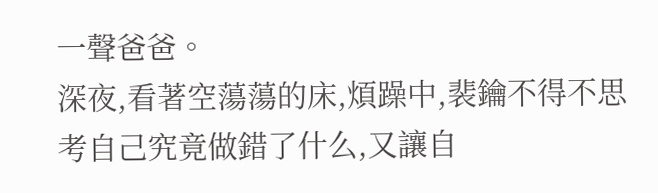一聲爸爸。
深夜,看著空蕩蕩的床,煩躁中,裴鑰不得不思考自己究竟做錯了什么,又讓自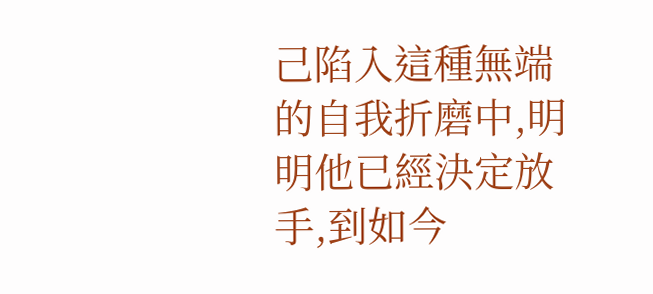己陷入這種無端的自我折磨中,明明他已經決定放手,到如今